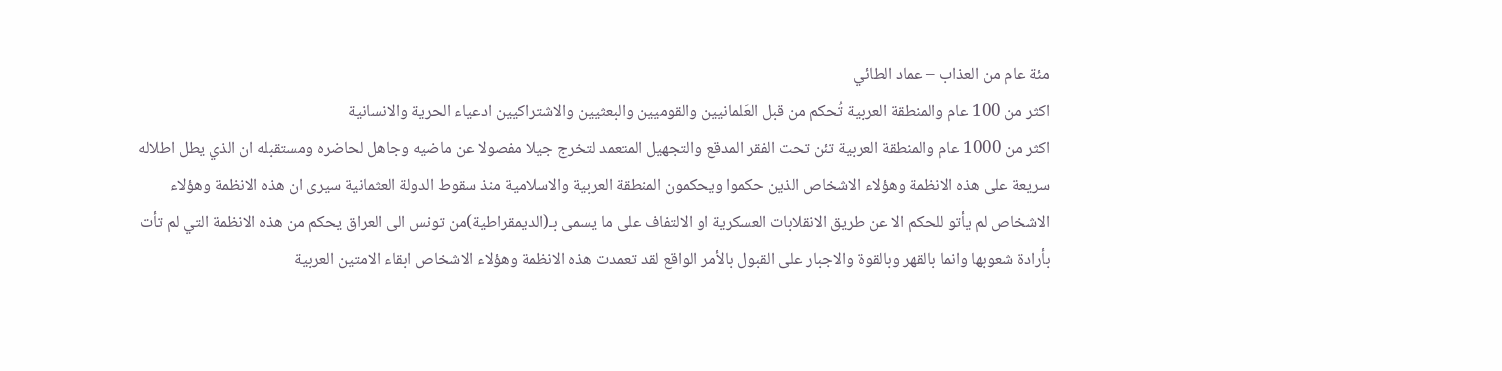مئة عام من العذاب – عماد الطائي
اكثر من 100 عام والمنطقة العربية تُحكم من قبل العَلمانيين والقوميين والبعثيين والاشتراكيين ادعياء الحرية والانسانية
اكثر من 1000 عام والمنطقة العربية تئن تحت الفقر المدقع والتجهيل المتعمد لتخرج جيلا مفصولا عن ماضيه وجاهل لحاضره ومستقبله ان الذي يطل اطلاله سريعة على هذه الانظمة وهؤلاء الاشخاص الذين حكموا ويحكمون المنطقة العربية والاسلامية منذ سقوط الدولة العثمانية سيرى ان هذه الانظمة وهؤلاء الاشخاص لم يأتو للحكم الا عن طريق الانقلابات العسكرية او الالتفاف على ما يسمى بـ(الديمقراطية)من تونس الى العراق يحكم من هذه الانظمة التي لم تأت بأرادة شعوبها وانما بالقهر وبالقوة والاجبار على القبول بالأمر الواقع لقد تعمدت هذه الانظمة وهؤلاء الاشخاص ابقاء الامتين العربية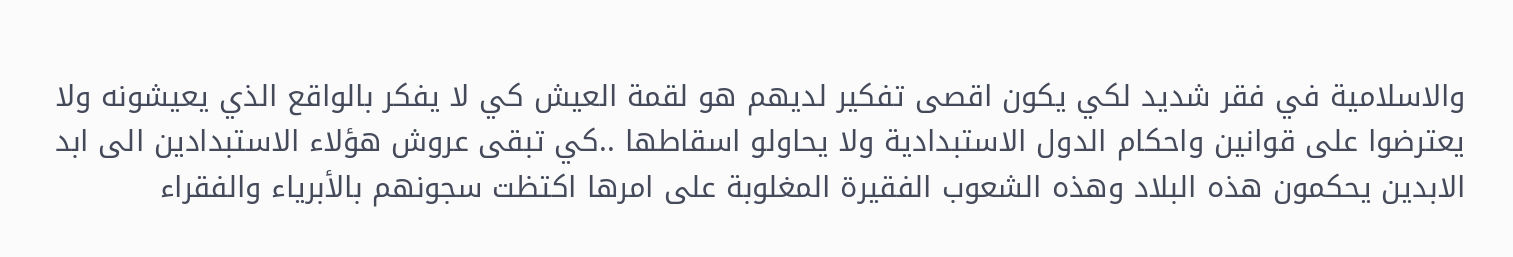والاسلامية في فقر شديد لكي يكون اقصى تفكير لديهم هو لقمة العيش كي لا يفكر بالواقع الذي يعيشونه ولا يعترضوا على قوانين واحكام الدول الاستبدادية ولا يحاولو اسقاطها ..كي تبقى عروش هؤلاء الاستبدادين الى ابد الابدين يحكمون هذه البلاد وهذه الشعوب الفقيرة المغلوبة على امرها اكتظت سجونهم بالأبرياء والفقراء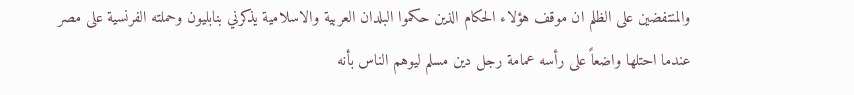والمنتفضين على الظلم ان موقف هؤلاء الحكام الذين حكموا البلدان العربية والاسلامية يذكرني بنابليون وحملته الفرنسية على مصر عندما احتلها واضعاً على رأسه عمامة رجل دين مسلم ليوهم الناس بأنه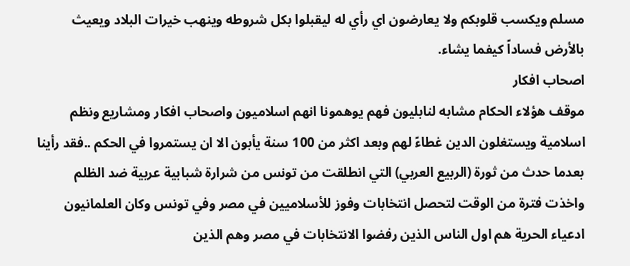مسلم ويكسب قلوبكم ولا يعارضون اي رأي له ليقبلوا بكل شروطه وينهب خيرات البلاد ويعيث بالأرض فساداً كيفما يشاء.
اصحاب افكار
موقف هؤلاء الحكام مشابه لنابليون فهم يوهمونا انهم اسلاميون واصحاب افكار ومشاريع ونظم اسلامية ويستغلون الدين غطاءً لهم وبعد اكثر من 100 سنة يأبون الا ان يستمروا في الحكم ..فقد رأينا بعدما حدث من ثورة (الربيع العربي) التي انطلقت من تونس من شرارة شبابية عربية ضد الظلم واخذت فترة من الوقت لتحصل انتخابات وفوز للأسلاميين في مصر وفي تونس وكان العلمانيون ادعياء الحرية هم اول الناس الذين رفضوا الانتخابات في مصر وهم الذين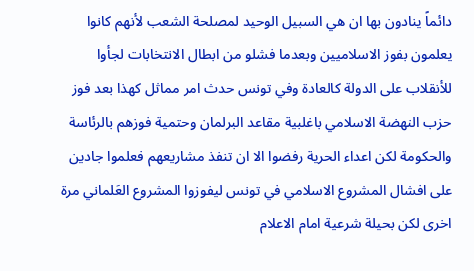دائماً ينادون بها ان هي السبيل الوحيد لمصلحة الشعب لأنهم كانوا يعلمون بفوز الاسلاميين وبعدما فشلو من ابطال الانتخابات لجأوا للأنقلاب على الدولة كالعادة وفي تونس حدث امر مماثل كهذا بعد فوز حزب النهضة الاسلامي باغلبية مقاعد البرلمان وحتمية فوزهم بالرئاسة والحكومة لكن اعداء الحرية رفضوا الا ان تنفذ مشاريعهم فعلموا جادين على افشال المشروع الاسلامي في تونس ليفوزوا المشروع العَلماني مرة اخرى لكن بحيلة شرعية امام الاعلام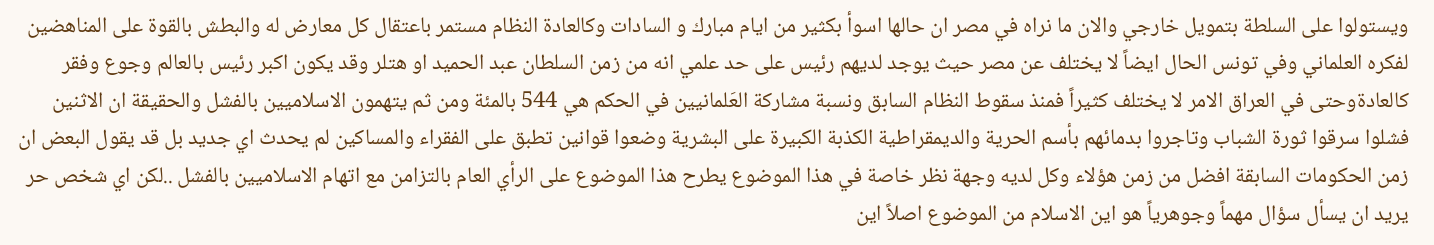ويستولوا على السلطة بتمويل خارجي والان ما نراه في مصر ان حالها اسوأ بكثير من ايام مبارك و السادات وكالعادة النظام مستمر باعتقال كل معارض له والبطش بالقوة على المناهضين لفكره العلماني وفي تونس الحال ايضاً لا يختلف عن مصر حيث يوجد لديهم رئيس على حد علمي انه من زمن السلطان عبد الحميد او هتلر وقد يكون اكبر رئيس بالعالم وجوع وفقر كالعادةوحتى في العراق الامر لا يختلف كثيراً فمنذ سقوط النظام السابق ونسبة مشاركة العَلمانيين في الحكم هي 544 بالمئة ومن ثم يتهمون الاسلاميين بالفشل والحقيقة ان الاثنين فشلوا سرقوا ثورة الشباب وتاجروا بدمائهم بأسم الحرية والديمقراطية الكذبة الكبيرة على البشرية وضعوا قوانين تطبق على الفقراء والمساكين لم يحدث اي جديد بل قد يقول البعض ان زمن الحكومات السابقة افضل من زمن هؤلاء وكل لديه وجهة نظر خاصة في هذا الموضوع يطرح هذا الموضوع على الرأي العام بالتزامن مع اتهام الاسلاميين بالفشل ..لكن اي شخص حر يريد ان يسأل سؤال مهماً وجوهرياً هو اين الاسلام من الموضوع اصلاً اين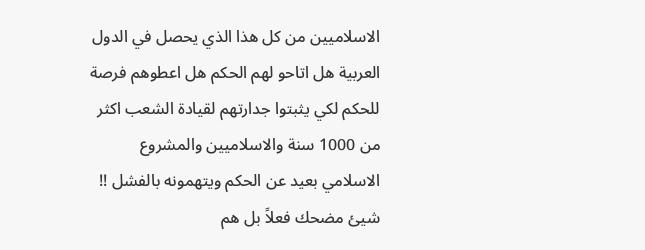الاسلاميين من كل هذا الذي يحصل في الدول العربية هل اتاحو لهم الحكم هل اعطوهم فرصة للحكم لكي يثبتوا جدارتهم لقيادة الشعب اكثر من 1000 سنة والاسلاميين والمشروع الاسلامي بعيد عن الحكم ويتهمونه بالفشل !! شيئ مضحك فعلاً بل هم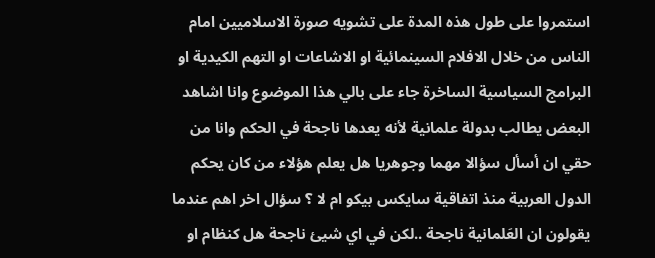استمروا على طول هذه المدة على تشويه صورة الاسلاميين امام الناس من خلال الافلام السينمائية او الاشاعات او التهم الكيدية او البرامج السياسية الساخرة جاء على بالي هذا الموضوع وانا اشاهد البعض يطالب بدولة علمانية لأنه يعدها ناجحة في الحكم وانا من حقي ان أسأل سؤالا مهما وجوهريا هل يعلم هؤلاء من كان يحكم الدول العربية منذ اتفاقية سايكس بيكو ام لا ؟ سؤال اخر اهم عندما يقولون ان العَلمانية ناجحة ..لكن في اي شيئ ناجحة هل كنظام او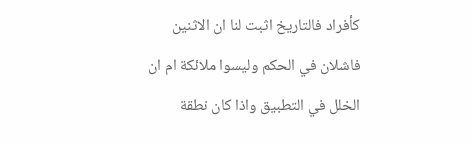كأفراد فالتاريخ اثبت لنا ان الاثنين فاشلان في الحكم وليسوا ملائكة ام ان الخلل في التطبيق واذا كان نطقة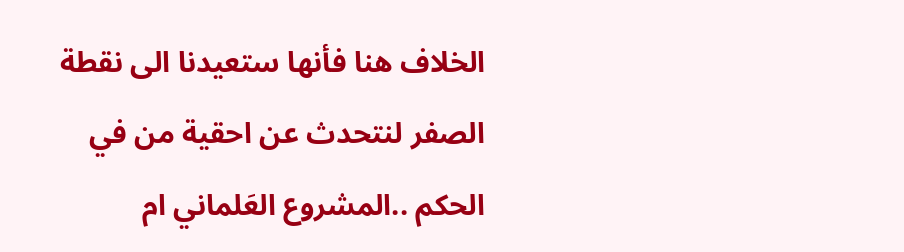الخلاف هنا فأنها ستعيدنا الى نقطة الصفر لنتحدث عن احقية من في الحكم ..المشروع العَلماني ام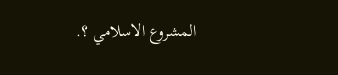المشروع الاسلامي ؟.